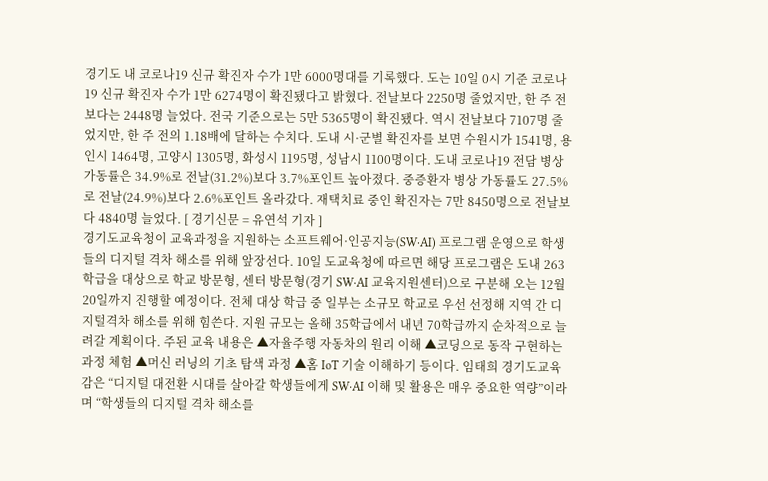경기도 내 코로나19 신규 확진자 수가 1만 6000명대를 기록했다. 도는 10일 0시 기준 코로나19 신규 확진자 수가 1만 6274명이 확진됐다고 밝혔다. 전날보다 2250명 줄었지만, 한 주 전보다는 2448명 늘었다. 전국 기준으로는 5만 5365명이 확진됐다. 역시 전날보다 7107명 줄었지만, 한 주 전의 1.18배에 달하는 수치다. 도내 시·군별 확진자를 보면 수원시가 1541명, 용인시 1464명, 고양시 1305명, 화성시 1195명, 성남시 1100명이다. 도내 코로나19 전담 병상 가동률은 34.9%로 전날(31.2%)보다 3.7%포인트 높아졌다. 중증환자 병상 가동률도 27.5%로 전날(24.9%)보다 2.6%포인트 올라갔다. 재택치료 중인 확진자는 7만 8450명으로 전날보다 4840명 늘었다. [ 경기신문 = 유연석 기자 ]
경기도교육청이 교육과정을 지원하는 소프트웨어·인공지능(SW·AI) 프로그램 운영으로 학생들의 디지털 격차 해소를 위해 앞장선다. 10일 도교육청에 따르면 해당 프로그램은 도내 263학급을 대상으로 학교 방문형, 센터 방문형(경기 SW·AI 교육지원센터)으로 구분해 오는 12월 20일까지 진행할 예정이다. 전체 대상 학급 중 일부는 소규모 학교로 우선 선정해 지역 간 디지털격차 해소를 위해 힘쓴다. 지원 규모는 올해 35학급에서 내년 70학급까지 순차적으로 늘려갈 계획이다. 주된 교육 내용은 ▲자율주행 자동차의 원리 이해 ▲코딩으로 동작 구현하는 과정 체험 ▲머신 러닝의 기초 탐색 과정 ▲홈 IoT 기술 이해하기 등이다. 임태희 경기도교육감은 “디지털 대전환 시대를 살아갈 학생들에게 SW·AI 이해 및 활용은 매우 중요한 역량”이라며 “학생들의 디지털 격차 해소를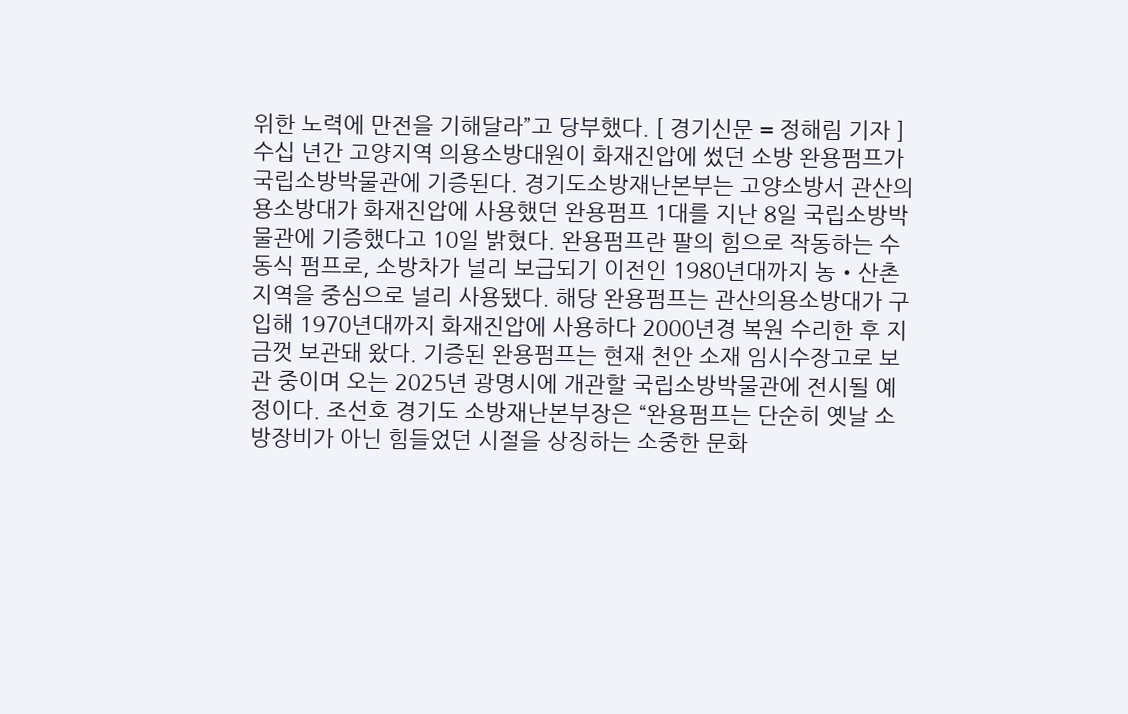위한 노력에 만전을 기해달라”고 당부했다. [ 경기신문 = 정해림 기자 ]
수십 년간 고양지역 의용소방대원이 화재진압에 썼던 소방 완용펌프가 국립소방박물관에 기증된다. 경기도소방재난본부는 고양소방서 관산의용소방대가 화재진압에 사용했던 완용펌프 1대를 지난 8일 국립소방박물관에 기증했다고 10일 밝혔다. 완용펌프란 팔의 힘으로 작동하는 수동식 펌프로, 소방차가 널리 보급되기 이전인 1980년대까지 농‧산촌지역을 중심으로 널리 사용됐다. 해당 완용펌프는 관산의용소방대가 구입해 1970년대까지 화재진압에 사용하다 2000년경 복원 수리한 후 지금껏 보관돼 왔다. 기증된 완용펌프는 현재 천안 소재 임시수장고로 보관 중이며 오는 2025년 광명시에 개관할 국립소방박물관에 전시될 예정이다. 조선호 경기도 소방재난본부장은 “완용펌프는 단순히 옛날 소방장비가 아닌 힘들었던 시절을 상징하는 소중한 문화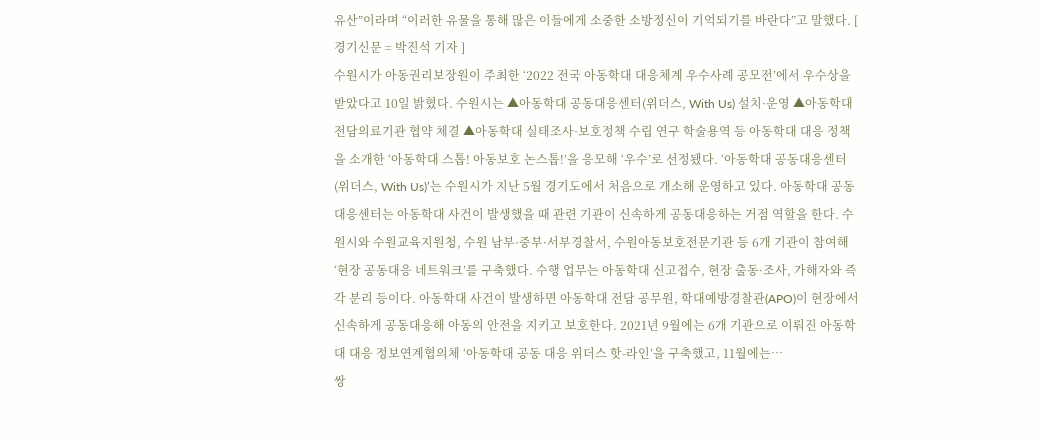유산”이라며 “이러한 유물을 통해 많은 이들에게 소중한 소방정신이 기억되기를 바란다”고 말했다. [ 경기신문 = 박진석 기자 ]
수원시가 아동권리보장원이 주최한 ‘2022 전국 아동학대 대응체계 우수사례 공모전’에서 우수상을 받았다고 10일 밝혔다. 수원시는 ▲아동학대 공동대응센터(위더스, With Us) 설치·운영 ▲아동학대 전담의료기관 협약 체결 ▲아동학대 실태조사·보호정책 수립 연구 학술용역 등 아동학대 대응 정책을 소개한 ‘아동학대 스톱! 아동보호 논스톱!’을 응모해 ‘우수’로 선정됐다. ‘아동학대 공동대응센터(위더스, With Us)’는 수원시가 지난 5월 경기도에서 처음으로 개소해 운영하고 있다. 아동학대 공동대응센터는 아동학대 사건이 발생했을 때 관련 기관이 신속하게 공동대응하는 거점 역할을 한다. 수원시와 수원교육지원청, 수원 남부·중부·서부경찰서, 수원아동보호전문기관 등 6개 기관이 참여해 ‘현장 공동대응 네트워크’를 구축했다. 수행 업무는 아동학대 신고접수, 현장 출동·조사, 가해자와 즉각 분리 등이다. 아동학대 사건이 발생하면 아동학대 전담 공무원, 학대예방경찰관(APO)이 현장에서 신속하게 공동대응해 아동의 안전을 지키고 보호한다. 2021년 9월에는 6개 기관으로 이뤄진 아동학대 대응 정보연계협의체 ‘아동학대 공동 대응 위더스 핫-라인’을 구축했고, 11월에는…
쌍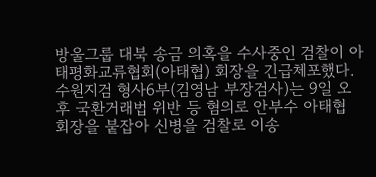방울그룹 대북 송금 의혹을 수사중인 검찰이 아태평화교류협회(아태협) 회장을 긴급체포했다. 수원지검 형사6부(김영남 부장검사)는 9일 오후 국환거래법 위반 등 혐의로 안부수 아태협 회장을 붙잡아 신병을 검찰로 이송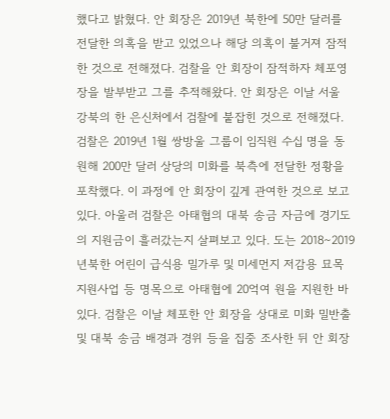했다고 밝혔다. 안 회장은 2019년 북한에 50만 달러를 전달한 의혹을 받고 있었으나 해당 의혹이 불거져 잠적한 것으로 전해졌다. 검찰을 안 회장이 잠적하자 체포영장을 발부받고 그를 추적해왔다. 안 회장은 이날 서울 강북의 한 은신처에서 검찰에 붙잡힌 것으로 전해졌다. 검찰은 2019년 1월 쌍방울 그룹이 임직원 수십 명을 동원해 200만 달러 상당의 미화를 북측에 전달한 정황을 포착했다. 이 과정에 안 회장이 깊게 관여한 것으로 보고 있다. 아울러 검찰은 아태협의 대북 송금 자금에 경기도의 지원금이 흘러갔는지 살펴보고 있다. 도는 2018∼2019년북한 어린이 급식용 밀가루 및 미세먼지 저감용 묘목 지원사업 등 명목으로 아태협에 20억여 원을 지원한 바 있다. 검찰은 이날 체포한 안 회장을 상대로 미화 밀반출 및 대북 송금 배경과 경위 등을 집중 조사한 뒤 안 회장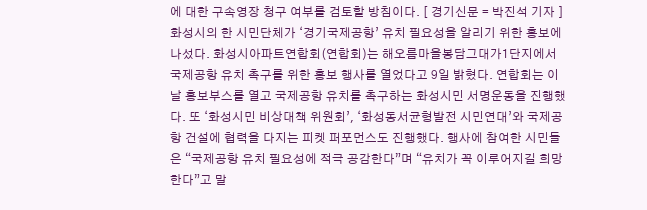에 대한 구속영장 청구 여부를 검토할 방침이다. [ 경기신문 = 박진석 기자 ]
화성시의 한 시민단체가 ‘경기국제공항’ 유치 필요성을 알리기 위한 홍보에 나섰다. 화성시아파트연합회(연합회)는 해오름마을봉담그대가1단지에서 국제공항 유치 촉구를 위한 홍보 행사를 열었다고 9일 밝혔다. 연합회는 이날 홍보부스를 열고 국제공항 유치를 촉구하는 화성시민 서명운동을 진행했다. 또 ‘화성시민 비상대책 위원회’, ‘화성동서균형발전 시민연대’와 국제공항 건설에 협력을 다지는 피켓 퍼포먼스도 진행했다. 행사에 참여한 시민들은 “국제공항 유치 필요성에 적극 공감한다”며 “유치가 꼭 이루어지길 희망한다”고 말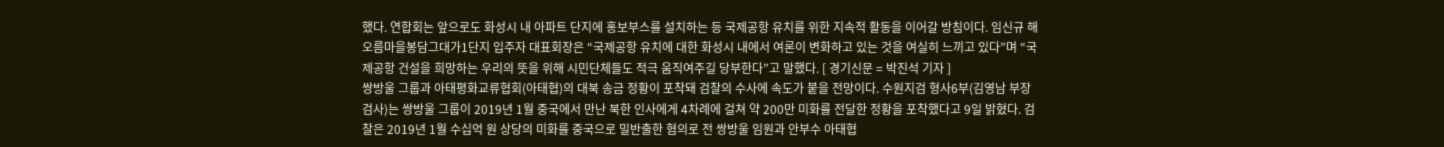했다. 연합회는 앞으로도 화성시 내 아파트 단지에 홍보부스를 설치하는 등 국제공항 유치를 위한 지속적 활동을 이어갈 방침이다. 임신규 해오름마을봉담그대가1단지 입주자 대표회장은 “국제공항 유치에 대한 화성시 내에서 여론이 변화하고 있는 것을 여실히 느끼고 있다”며 “국제공항 건설을 희망하는 우리의 뜻을 위해 시민단체들도 적극 움직여주길 당부한다”고 말했다. [ 경기신문 = 박진석 기자 ]
쌍방울 그룹과 아태평화교류협회(아태협)의 대북 송금 정황이 포착돼 검찰의 수사에 속도가 붙을 전망이다. 수원지검 형사6부(김영남 부장검사)는 쌍방울 그룹이 2019년 1월 중국에서 만난 북한 인사에게 4차례에 걸쳐 약 200만 미화를 전달한 정황을 포착했다고 9일 밝혔다. 검찰은 2019년 1월 수십억 원 상당의 미화를 중국으로 밀반출한 혐의로 전 쌍방울 임원과 안부수 아태협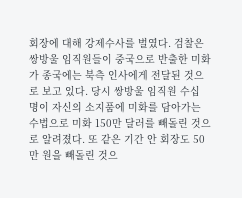회장에 대해 강제수사를 벌였다. 검찰은 쌍방울 임직원들이 중국으로 반출한 미화가 종국에는 북측 인사에게 전달된 것으로 보고 있다. 당시 쌍방울 임직원 수십 명이 자신의 소지품에 미화를 담아가는 수법으로 미화 150만 달러를 빼돌린 것으로 알려졌다. 또 같은 기간 안 회장도 50만 원을 빼돌린 것으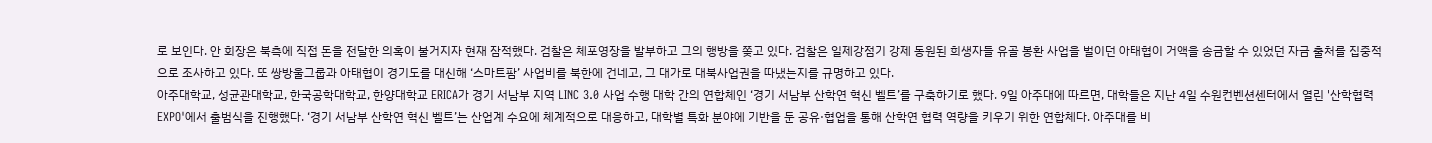로 보인다. 안 회장은 북측에 직접 돈을 전달한 의혹이 불거지자 현재 잠적했다. 검찰은 체포영장을 발부하고 그의 행방을 쫒고 있다. 검찰은 일제강점기 강제 동원된 희생자들 유골 봉환 사업을 벌이던 아태협이 거액을 송금할 수 있었던 자금 출처를 집중적으로 조사하고 있다. 또 쌍방울그룹과 아태협이 경기도를 대신해 ‘스마트팜’ 사업비를 북한에 건네고, 그 대가로 대북사업권을 따냈는지를 규명하고 있다.
아주대학교, 성균관대학교, 한국공학대학교, 한양대학교 ERICA가 경기 서남부 지역 LINC 3.0 사업 수행 대학 간의 연합체인 ‘경기 서남부 산학연 혁신 벨트’를 구축하기로 했다. 9일 아주대에 따르면, 대학들은 지난 4일 수원컨벤션센터에서 열린 '산학협력 EXPO'에서 출범식을 진행했다. ‘경기 서남부 산학연 혁신 벨트’는 산업계 수요에 체계적으로 대응하고, 대학별 특화 분야에 기반을 둔 공유·협업을 통해 산학연 협력 역량을 키우기 위한 연합체다. 아주대를 비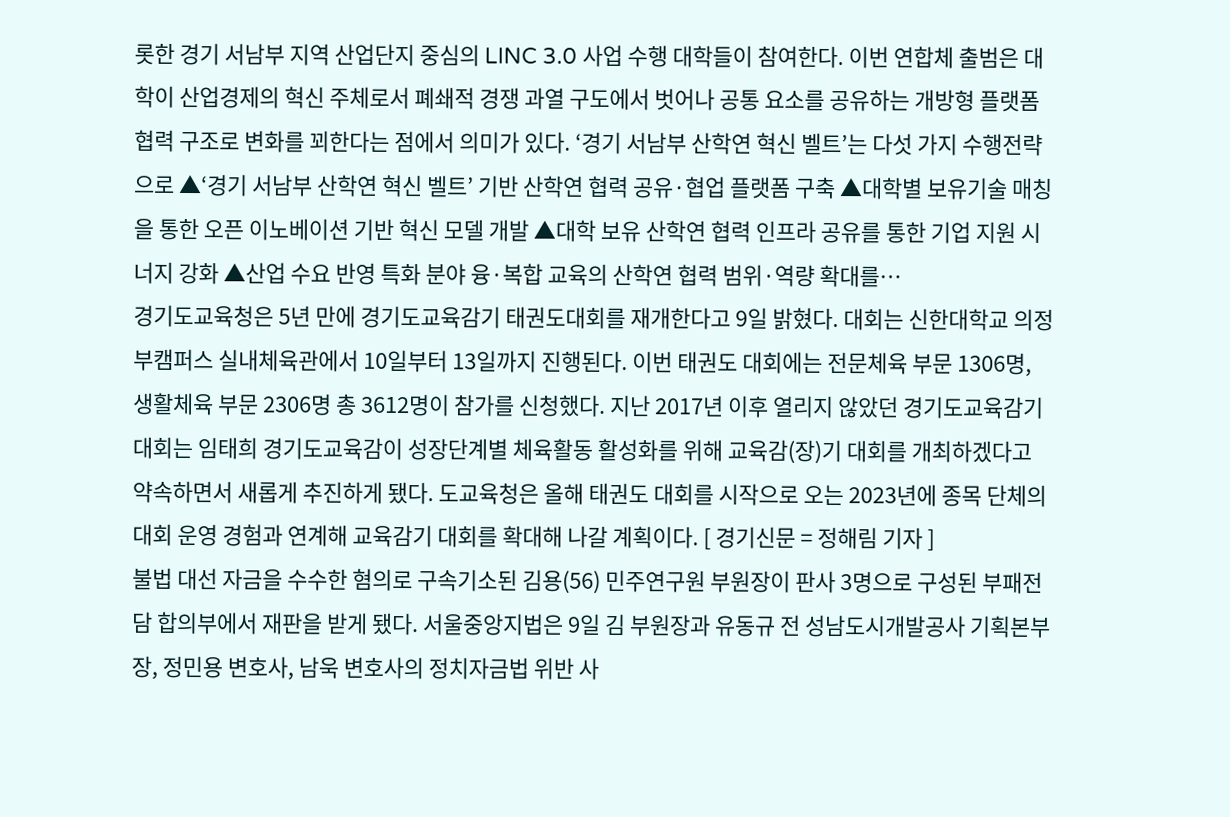롯한 경기 서남부 지역 산업단지 중심의 LINC 3.0 사업 수행 대학들이 참여한다. 이번 연합체 출범은 대학이 산업경제의 혁신 주체로서 폐쇄적 경쟁 과열 구도에서 벗어나 공통 요소를 공유하는 개방형 플랫폼 협력 구조로 변화를 꾀한다는 점에서 의미가 있다. ‘경기 서남부 산학연 혁신 벨트’는 다섯 가지 수행전략으로 ▲‘경기 서남부 산학연 혁신 벨트’ 기반 산학연 협력 공유·협업 플랫폼 구축 ▲대학별 보유기술 매칭을 통한 오픈 이노베이션 기반 혁신 모델 개발 ▲대학 보유 산학연 협력 인프라 공유를 통한 기업 지원 시너지 강화 ▲산업 수요 반영 특화 분야 융·복합 교육의 산학연 협력 범위·역량 확대를…
경기도교육청은 5년 만에 경기도교육감기 태권도대회를 재개한다고 9일 밝혔다. 대회는 신한대학교 의정부캠퍼스 실내체육관에서 10일부터 13일까지 진행된다. 이번 태권도 대회에는 전문체육 부문 1306명, 생활체육 부문 2306명 총 3612명이 참가를 신청했다. 지난 2017년 이후 열리지 않았던 경기도교육감기 대회는 임태희 경기도교육감이 성장단계별 체육활동 활성화를 위해 교육감(장)기 대회를 개최하겠다고 약속하면서 새롭게 추진하게 됐다. 도교육청은 올해 태권도 대회를 시작으로 오는 2023년에 종목 단체의 대회 운영 경험과 연계해 교육감기 대회를 확대해 나갈 계획이다. [ 경기신문 = 정해림 기자 ]
불법 대선 자금을 수수한 혐의로 구속기소된 김용(56) 민주연구원 부원장이 판사 3명으로 구성된 부패전담 합의부에서 재판을 받게 됐다. 서울중앙지법은 9일 김 부원장과 유동규 전 성남도시개발공사 기획본부장, 정민용 변호사, 남욱 변호사의 정치자금법 위반 사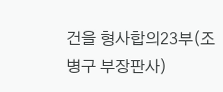건을 형사합의23부(조병구 부장판사)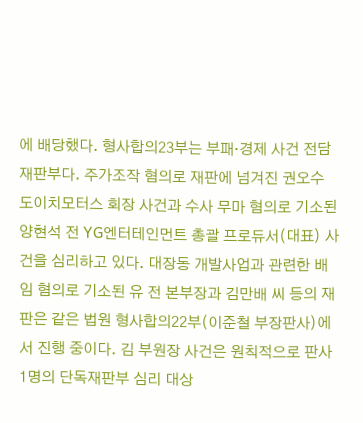에 배당했다. 형사합의23부는 부패·경제 사건 전담 재판부다. 주가조작 혐의로 재판에 넘겨진 권오수 도이치모터스 회장 사건과 수사 무마 혐의로 기소된 양현석 전 YG엔터테인먼트 총괄 프로듀서(대표) 사건을 심리하고 있다. 대장동 개발사업과 관련한 배임 혐의로 기소된 유 전 본부장과 김만배 씨 등의 재판은 같은 법원 형사합의22부(이준철 부장판사)에서 진행 중이다. 김 부원장 사건은 원칙적으로 판사 1명의 단독재판부 심리 대상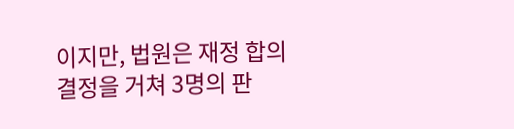이지만, 법원은 재정 합의 결정을 거쳐 3명의 판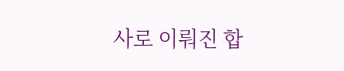사로 이뤄진 합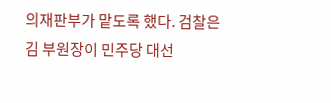의재판부가 맡도록 했다. 검찰은 김 부원장이 민주당 대선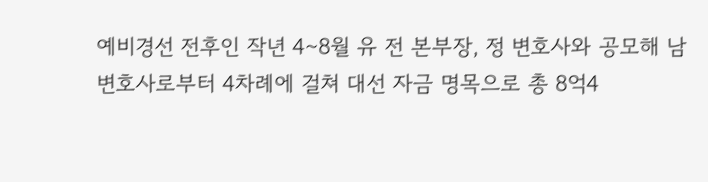예비경선 전후인 작년 4∼8월 유 전 본부장, 정 변호사와 공모해 남 변호사로부터 4차례에 걸쳐 대선 자금 명목으로 총 8억4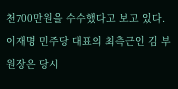천700만원을 수수했다고 보고 있다. 이재명 민주당 대표의 최측근인 김 부원장은 당시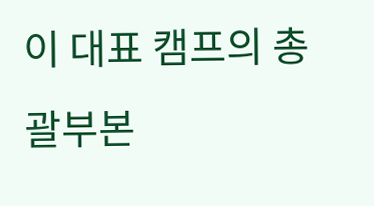이 대표 캠프의 총괄부본